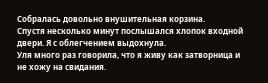Собралась довольно внушительная корзина.
Спустя несколько минут послышался хлопок входной двери. Я с облегчением выдохнула.
Уля много раз говорила, что я живу как затворница и не хожу на свидания.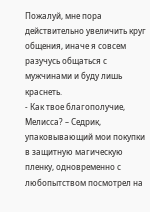Пожалуй, мне пора действительно увеличить круг общения, иначе я совсем разучусь общаться с мужчинами и буду лишь краснеть.
- Как твое благополучие, Мелисса? – Седрик, упаковывающий мои покупки в защитную магическую пленку, одновременно с любопытством посмотрел на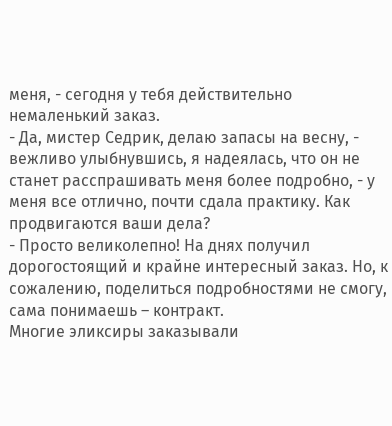меня, - сегодня у тебя действительно немаленький заказ.
- Да, мистер Седрик, делаю запасы на весну, - вежливо улыбнувшись, я надеялась, что он не станет расспрашивать меня более подробно, - у меня все отлично, почти сдала практику. Как продвигаются ваши дела?
- Просто великолепно! На днях получил дорогостоящий и крайне интересный заказ. Но, к сожалению, поделиться подробностями не смогу, сама понимаешь – контракт.
Многие эликсиры заказывали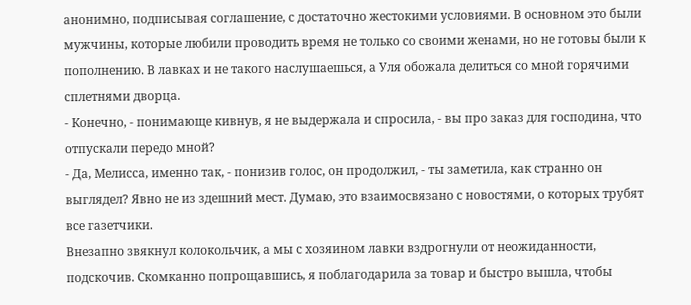анонимно, подписывая соглашение, с достаточно жестокими условиями. В основном это были мужчины, которые любили проводить время не только со своими женами, но не готовы были к пополнению. В лавках и не такого наслушаешься, а Уля обожала делиться со мной горячими сплетнями дворца.
- Конечно, - понимающе кивнув, я не выдержала и спросила, - вы про заказ для господина, что отпускали передо мной?
- Да, Мелисса, именно так, - понизив голос, он продолжил, - ты заметила, как странно он выглядел? Явно не из здешний мест. Думаю, это взаимосвязано с новостями, о которых трубят все газетчики.
Внезапно звякнул колокольчик, а мы с хозяином лавки вздрогнули от неожиданности, подскочив. Скомканно попрощавшись, я поблагодарила за товар и быстро вышла, чтобы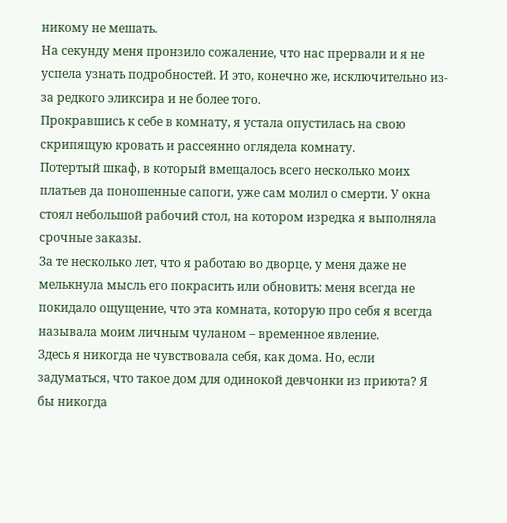никому не мешать.
На секунду меня пронзило сожаление, что нас прервали и я не успела узнать подробностей. И это, конечно же, исключительно из-за редкого эликсира и не более того.
Прокравшись к себе в комнату, я устала опустилась на свою скрипящую кровать и рассеянно оглядела комнату.
Потертый шкаф, в который вмещалось всего несколько моих платьев да поношенные сапоги, уже сам молил о смерти. У окна стоял небольшой рабочий стол, на котором изредка я выполняла срочные заказы.
За те несколько лет, что я работаю во дворце, у меня даже не мелькнула мысль его покрасить или обновить: меня всегда не покидало ощущение, что эта комната, которую про себя я всегда называла моим личным чуланом – временное явление.
Здесь я никогда не чувствовала себя, как дома. Но, если задуматься, что такое дом для одинокой девчонки из приюта? Я бы никогда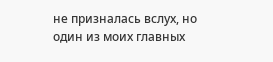не призналась вслух, но один из моих главных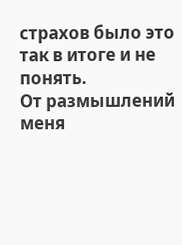страхов было это так в итоге и не понять.
От размышлений меня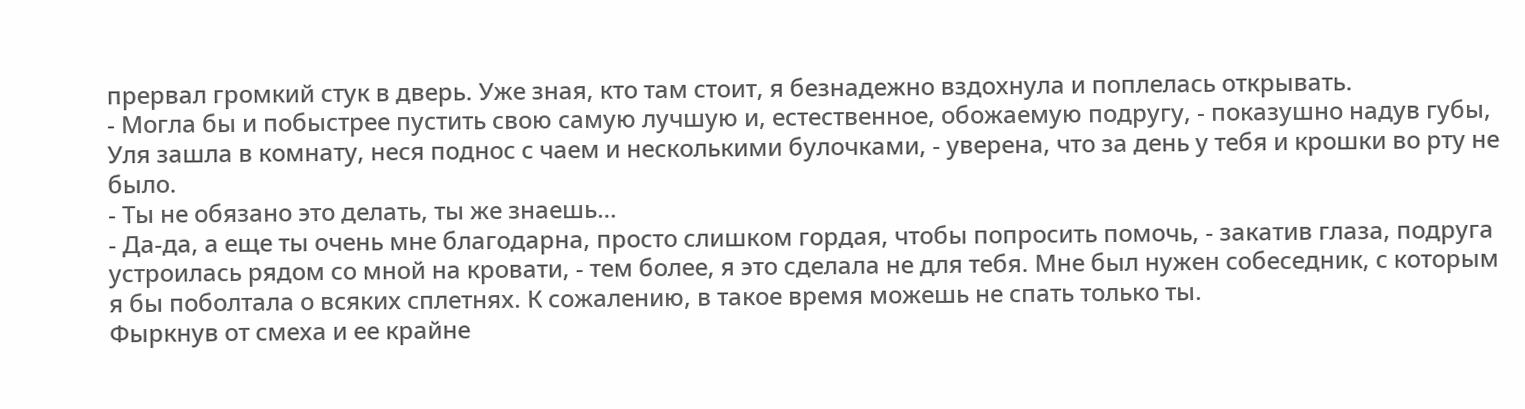прервал громкий стук в дверь. Уже зная, кто там стоит, я безнадежно вздохнула и поплелась открывать.
- Могла бы и побыстрее пустить свою самую лучшую и, естественное, обожаемую подругу, - показушно надув губы, Уля зашла в комнату, неся поднос с чаем и несколькими булочками, - уверена, что за день у тебя и крошки во рту не было.
- Ты не обязано это делать, ты же знаешь…
- Да-да, а еще ты очень мне благодарна, просто слишком гордая, чтобы попросить помочь, - закатив глаза, подруга устроилась рядом со мной на кровати, - тем более, я это сделала не для тебя. Мне был нужен собеседник, с которым я бы поболтала о всяких сплетнях. К сожалению, в такое время можешь не спать только ты.
Фыркнув от смеха и ее крайне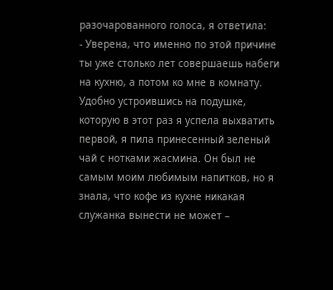разочарованного голоса, я ответила:
- Уверена, что именно по этой причине ты уже столько лет совершаешь набеги на кухню, а потом ко мне в комнату.
Удобно устроившись на подушке, которую в этот раз я успела выхватить первой, я пила принесенный зеленый чай с нотками жасмина. Он был не самым моим любимым напитков, но я знала, что кофе из кухне никакая служанка вынести не может –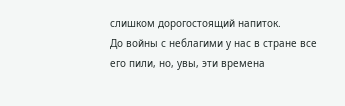слишком дорогостоящий напиток.
До войны с неблагими у нас в стране все его пили, но, увы, эти времена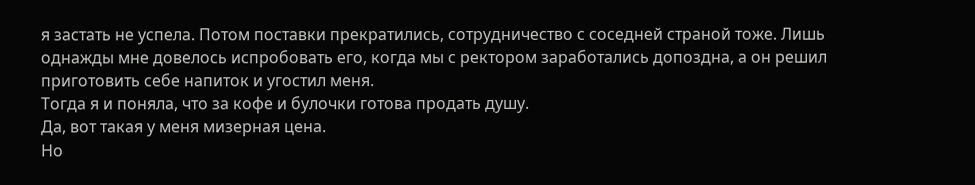я застать не успела. Потом поставки прекратились, сотрудничество с соседней страной тоже. Лишь однажды мне довелось испробовать его, когда мы с ректором заработались допоздна, а он решил приготовить себе напиток и угостил меня.
Тогда я и поняла, что за кофе и булочки готова продать душу.
Да, вот такая у меня мизерная цена.
Но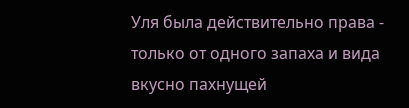Уля была действительно права - только от одного запаха и вида вкусно пахнущей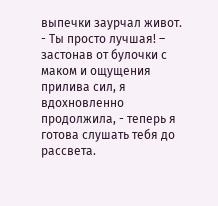выпечки заурчал живот.
- Ты просто лучшая! – застонав от булочки с маком и ощущения прилива сил, я вдохновленно продолжила, - теперь я готова слушать тебя до рассвета.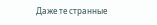Даже те странные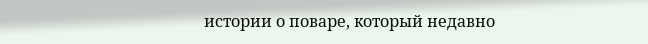истории о поваре, который недавно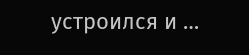устроился и …